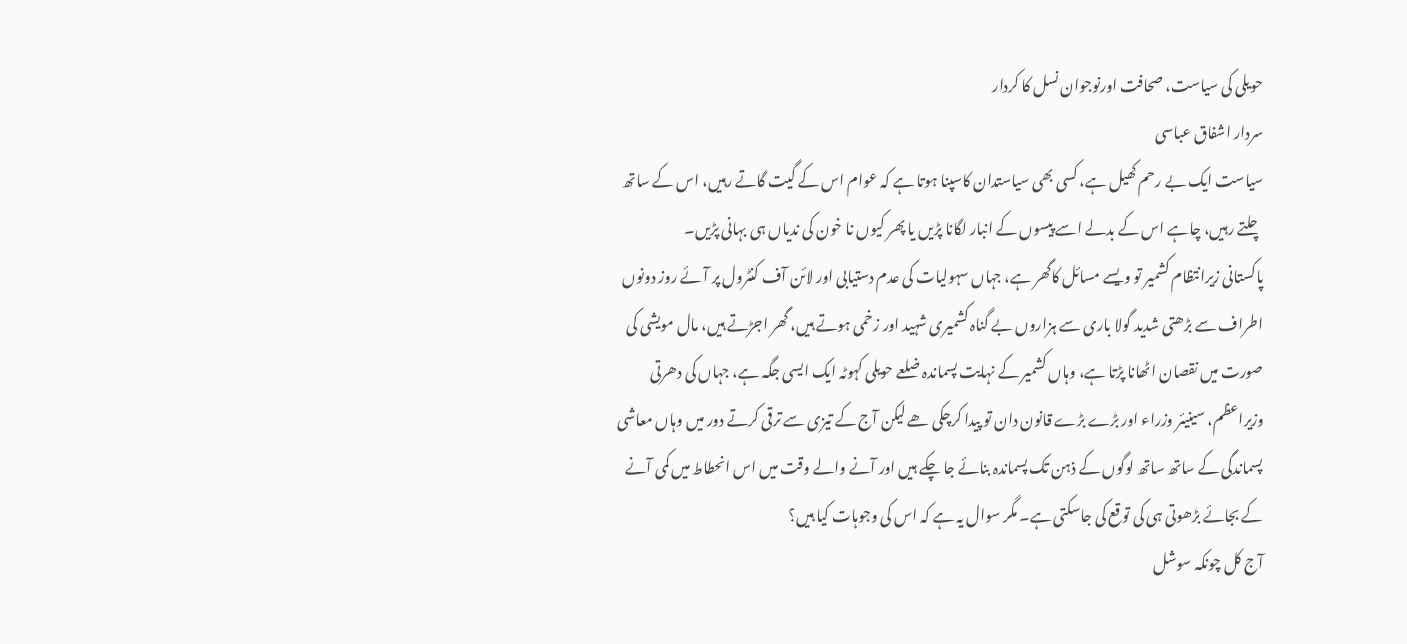حویلی کی سیاست، صحافت اورنوجوان نسل کا کردار
سردار اشفاق عباسی
سیاست ایک بے رحم کھیل ہے، کسی بھی سیاستدان کاسپنا ہوتا ہے کہ عوام اس کے گیت گاتے رہیں، اس کے ساتھ چلتے رہیں، چاہے اس کے بدلے اسے پیسوں کے انبار لگانا پڑیں یا پھر کیوں نا خون کی ندیاں ہی بہانی پڑیں۔
پاکستانی زیرانتظام کشمیر تو ویسے مسائل کاگھر ہے، جہاں سہولیات کی عدم دستیابی اور لائن آف کنٹرول پر آئے روز دونوں اطراف سے بڑھتی شدید گولا باری سے ہزاروں بے گناہ کشمیری شہید اور زخمی ہوتے ہیں، گھر اجڑتے ہیں، مال مویشی کی صورت میں نقصان اٹھانا پڑتا ہے، وہاں کشمیر کے نہایت پسماندہ ضلعے حویلی کہوٹہ ایک ایسی جگہ ہے، جہاں کی دھرتی وزیراعظم، سینیئر وزراء اور بڑے بڑے قانون دان تو پیدا کرچکی ھے لیکن آج کے تیزی سے ترقی کرتے دور میں وہاں معاشی پسماندگی کے ساتھ ساتھ لوگوں کے ذہن تک پسماندہ بنائے جا چکے ہیں اور آنے والے وقت میں اس انحطاط میں کمی آنے کے بجائے بڑھوتی ہی کی توقع کی جاسکتی ہے۔ مگر سوال یہ ہے کہ اس کی وجوہات کیا ہیں؟
آج کل چونکہ سوشل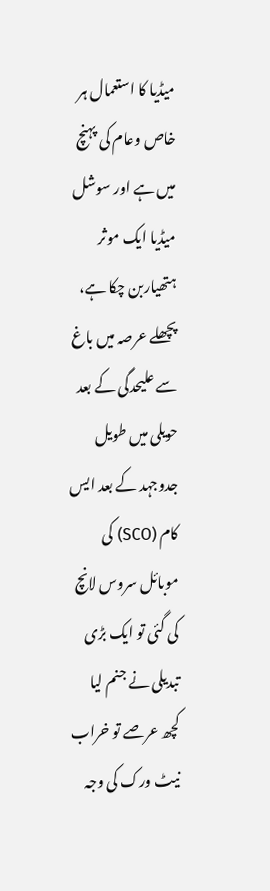میڈیا کا استعمال ہر خاص وعام کی پہنچ میں ہے اور سوشل میڈیا ایک موثر ہتھیاربن چکا ہے، پچھلے عرصہ میں باغ سے علیحدگی کے بعد حویلی میں طویل جدوجہد کے بعد ایس کام (SCO) کی موبائل سروس لانچ کی گئی تو ایک بڑی تبدیلی نے جنم لیا کچھ عرصے تو خراب نیٹ ورک کی وجہ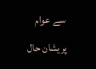سے عوام پریشان حال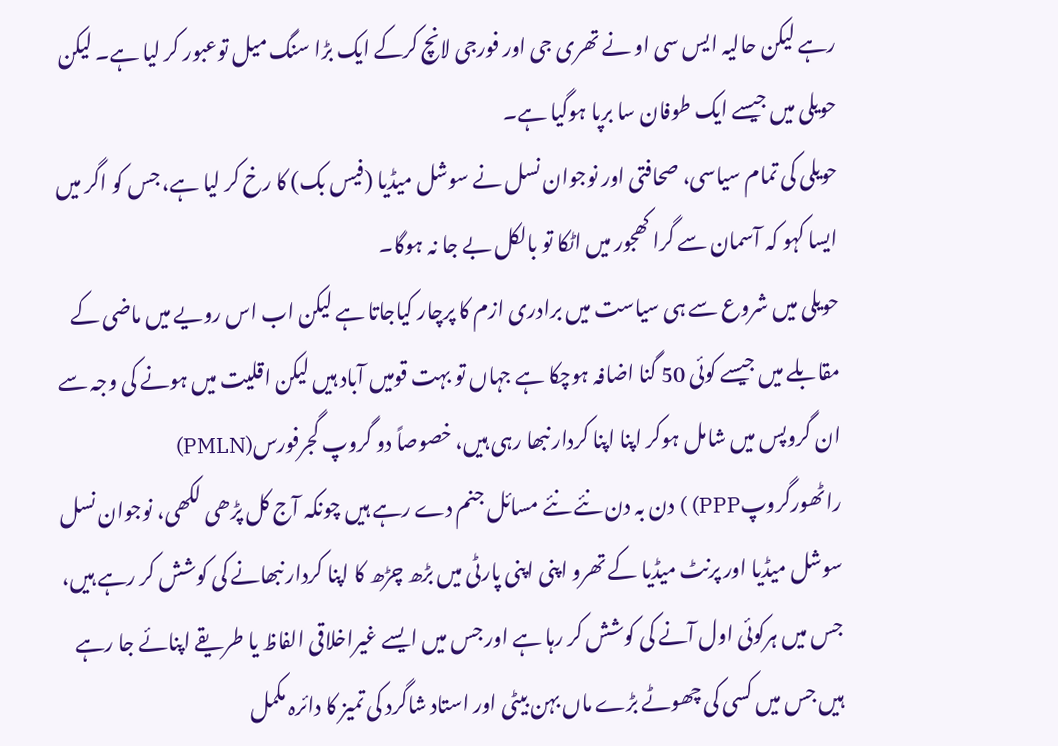رہے لیکن حالیہ ایس سی او نے تھری جی اور فورجی لانچ کرکے ایک بڑا سنگ میل توعبور کر لیا ہے۔ لیکن حویلی میں جیسے ایک طوفان سا برپا ہوگیا ہے۔
حویلی کی تمام سیاسی، صحافتی اور نوجوان نسل نے سوشل میڈیا (فیس بک) کا رخ کر لیا ہے، جس کو اگر میں ایسا کہو کہ آسمان سے گرا کھجور میں اٹکا تو بالکل بے جا نہ ہوگا۔
حویلی میں شروع سے ہی سیاست میں برادری ازم کا پرچار کیاجاتا ہے لیکن اب اس رویے میں ماضی کے مقابلے میں جیسے کوئی 50 گنا اضافہ ہوچکا ہے جہاں تو بہت قومیں آباد ہیں لیکن اقلیت میں ہونے کی وجہ سے ان گروپس میں شامل ہوکر اپنا اپنا کردار نبھا رہی ہیں، خصوصاً دو گروپ گجرفورس(PMLN) راٹھورگروپPPP) ) دن بہ دن نئے نئے مسائل جنم دے رہے ہیں چونکہ آج کل پڑھی لکھی، نوجوان نسل سوشل میڈیا اور پرنٹ میڈیا کے تھرو اپنی اپنی پارٹی میں بڑھ چڑھ کا اپنا کردار نبھانے کی کوشش کر رہے ہیں، جس میں ہرکوئی اول آنے کی کوشش کر رہا ہے اور جس میں ایسے غیراخلاقی الفاظ یا طریقے اپنائے جا رہے ہیں جس میں کسی کی چھوٹے بڑے ماں بہن بیٹی اور استاد شاگرد کی تمیز کا دائرہ مکمل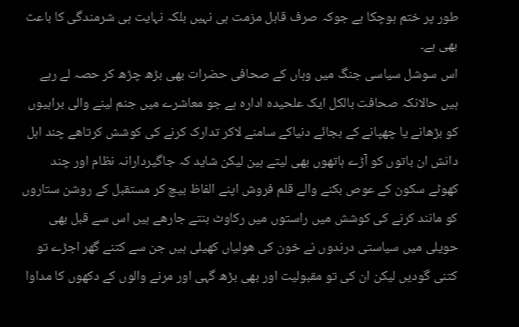طور پر ختم ہوچکا ہے جوکہ صرف قابل مزمت ہی نہیں بلکہ نہایت ہی شرمندگی کا باعث بھی ہے۔
اس سوشل سیاسی جنگ میں وہاں کے صحافی حضرات بھی بڑھ چڑھ کر حصہ لے رہے ہیں حالانکہ صحافت بالکل ایک علحیدہ ادارہ ہے جو معاشرے میں جنم لینے والی براہیوں کو بڑھانے یا چھپانے کے بجائے دنیاکے سامنے لاکر تدارک کرنے کی کوشش کرتاھے چند اہل دانش ان باتوں کو آڑے ہاتھوں بھی لیتے ہین لیکن شاید کہ جاگیردارانہ نظام اور چند کھوٹے سکون کے عوص بکنے والے قلم فروش اپنے الفاظ بیچ کر مستقبل کے روشن ستاروں کو مانند کرنے کی کوشش میں راستوں میں رکاوٹ بنتے جارھے ہیں اس سے قبل بھی حویلی میں سیاستی درندوں نے خون کی ھولیاں کھیلی ہیں جن سے کتنے گھر اجڑے تو کتنی گودیں لیکن ان کی تو مقبولیت اور بھی بڑھ گہی اور مرنے والوں کے دکھوں کا مداوا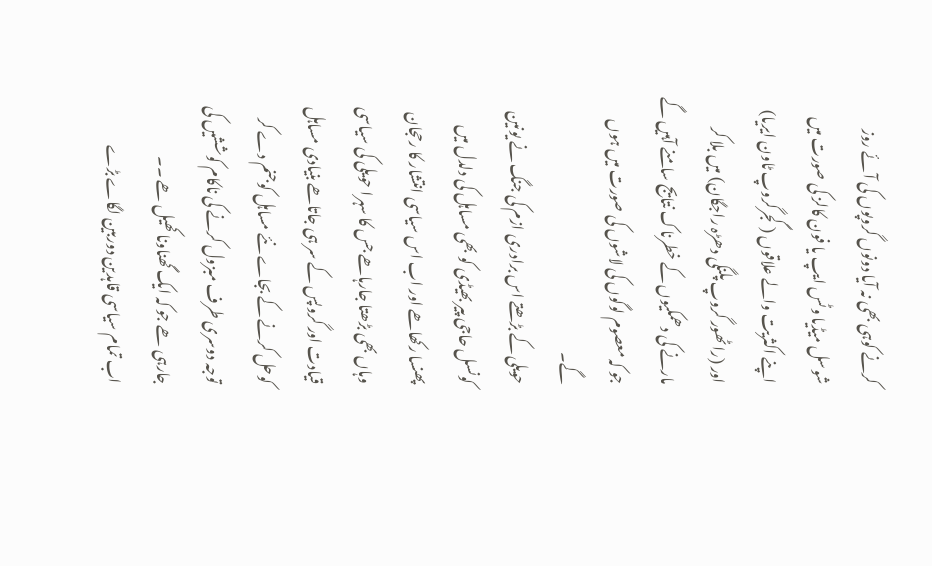کرنے کوہی بھی نہ آیا دونوں گروپوں کی آئے روز شوسل میڈیا وٹس ایپ یا فون کالز کی صورت میں اپنے اکثریت والے علاقوں ( گجرگروپ ٹاون ایریا) اور (راٹھور گروپ پلنگی دھڑہ راجگان) میں بلا کر مارنے کی دھمکیوں کے خطرناک نتایج سامنے آہیں گے جو کہ معصوم لوگوں کی لاشوں کی صورت میں ہوں گے۔
حویلی کے بڑھتے اس برادری ازم کی جنگ نے یونین کونسل حاجی پیر بھیڈی کو بھی مساہل کی دلدل میں پھنسا رکھاھے اور اب اس سیاسی انتشار کا رحجان وہاں بھی بڑھتا جارہاھے جس کا سہرا حویلی کی سیاسی قیادت اور گروپس کے سر ہی جاتاھے بنیادی مساہل کوحل کرنے کے بجاے نئے مساہل کوجنم دے کر توجہ دوسری طرف مبزول کرنے کی ناکام کوششیں کی جارہی ھے جو کہ ایک گھناونا کھیل ھے ۔۔
اب تمام سیاسی قاہدین دوربین لگاے بڑے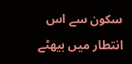سکون سے اس انتطار میں بیھٹے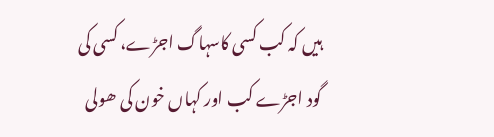ہیں کہ کب کسی کاسہاگ اجڑے، کسی کی گود اجڑے کب اور کہاں خون کی ھولی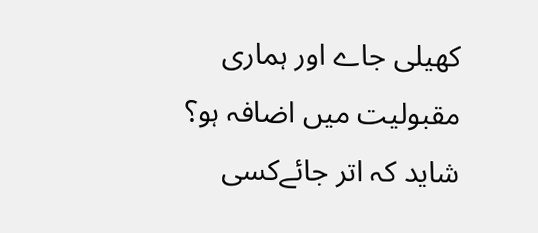کھیلی جاے اور ہماری مقبولیت میں اضافہ ہو؟
شاید کہ اتر جائےکسی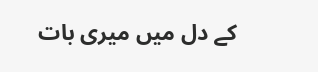کے دل میں میری بات